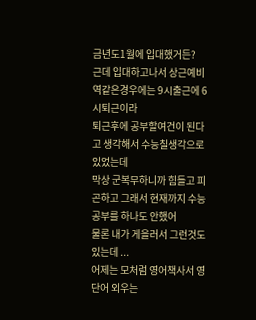금년도1월에 입대했거든?
근데 입대하고나서 상근예비역같은경우에는 9시출근에 6시퇴근이라
퇴근후에 공부할여건이 된다고 생각해서 수능칠생각으로 있었는데
막상 군복무하니까 힘들고 피곤하고 그래서 현재까지 수능공부를 하나도 안했어
물론 내가 게을러서 그런것도 있는데 ...
어제는 모처럼 영어책사서 영단어 외우는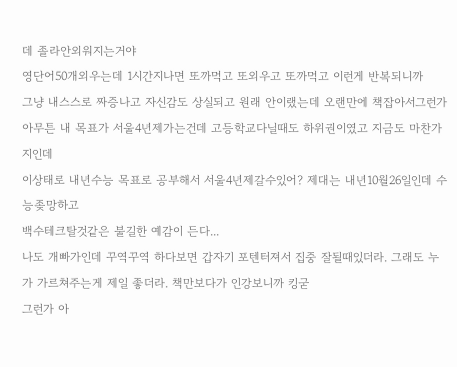데 졸라안외워지는거야
영단어50개외우는데 1시간지나면 또까먹고 또외우고 또까먹고 이런게 반복되니까
그냥 내스스로 짜증나고 자신감도 상실되고 원래 안이랬는데 오랜만에 책잡아서그런가
아무튼 내 목표가 서울4년제가는건데 고등학교다닐때도 하위권이였고 지금도 마찬가지인데
이상태로 내년수능 목표로 공부해서 서울4년제갈수있어? 제대는 내년10월26일인데 수능좆망하고
백수테크탈것같은 불길한 예감이 든다...
나도 개빠가인데 꾸역꾸역 하다보면 갑자기 포텐터져서 집중 잘될때있더라. 그래도 누가 가르쳐주는게 제일 좋더라. 책만보다가 인강보니까 킹굳
그런가 아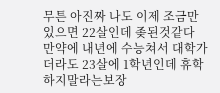무튼 아진짜 나도 이제 조금만있으면 22살인데 좆된것같다 만약에 내년에 수능쳐서 대학가더라도 23살에 1학년인데 휴학하지말라는보장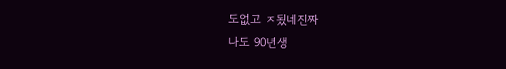도없고 ㅈ됬네진짜
나도 90년생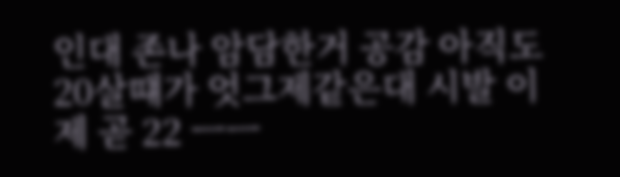인대 존나 암담한거 공감 아직도 20살떄가 엇그제같은대 시발 이제 곧 22 ㅡㅡ